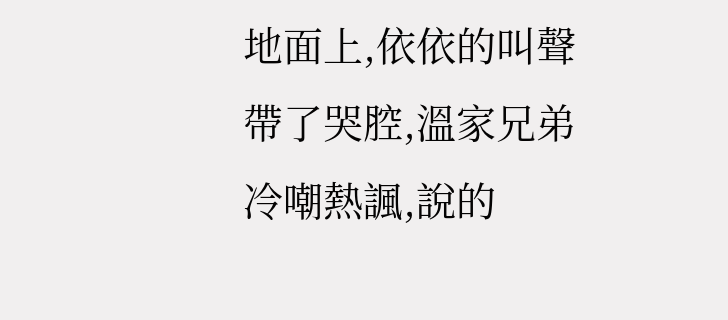地面上,依依的叫聲帶了哭腔,溫家兄弟冷嘲熱諷,說的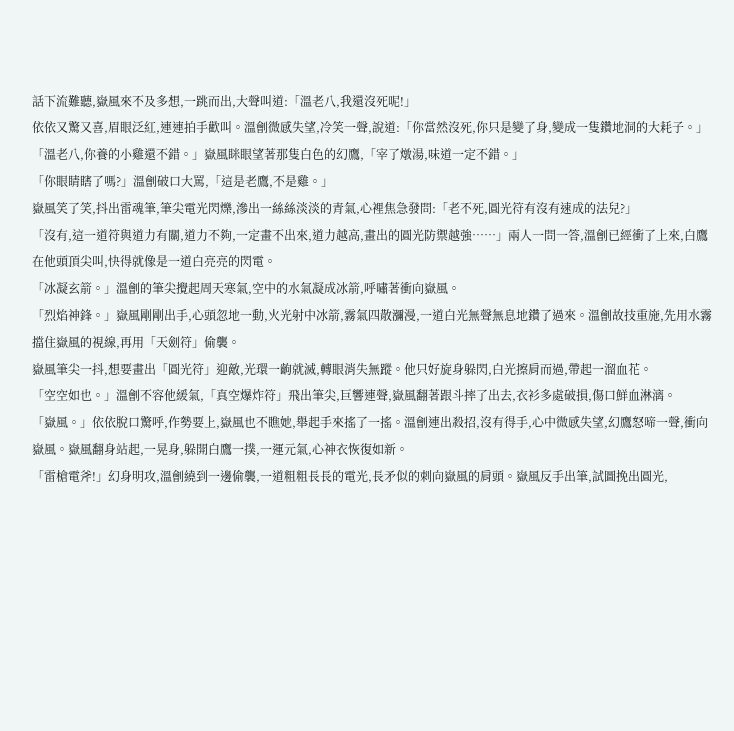話下流難聽,嶽風來不及多想,一跳而出,大聲叫道:「溫老八,我還沒死呢!」
依依又驚又喜,眉眼泛紅,連連拍手歡叫。溫劊微感失望,冷笑一聲,說道:「你當然沒死,你只是變了身,變成一隻鑽地洞的大耗子。」
「溫老八,你養的小雞還不錯。」嶽風眯眼望著那隻白色的幻鷹,「宰了燉湯,味道一定不錯。」
「你眼睛瞎了嗎?」溫劊破口大罵,「這是老鷹,不是雞。」
嶽風笑了笑,抖出雷魂筆,筆尖電光閃爍,滲出一絲絲淡淡的青氣,心裡焦急發問:「老不死,圓光符有沒有速成的法兒?」
「沒有,這一道符與道力有關,道力不夠,一定畫不出來,道力越高,畫出的圓光防禦越強……」兩人一問一答,溫劊已經衝了上來,白鷹在他頭頂尖叫,快得就像是一道白亮亮的閃電。
「冰凝玄箭。」溫劊的筆尖攪起周天寒氣,空中的水氣凝成冰箭,呼嘯著衝向嶽風。
「烈焰神鋒。」嶽風剛剛出手,心頭忽地一動,火光射中冰箭,霧氣四散瀰漫,一道白光無聲無息地鑽了過來。溫劊故技重施,先用水霧擋住嶽風的視線,再用「天劍符」偷襲。
嶽風筆尖一抖,想要畫出「圓光符」迎敵,光環一齣就滅,轉眼消失無蹤。他只好旋身躲閃,白光擦肩而過,帶起一溜血花。
「空空如也。」溫劊不容他緩氣,「真空爆炸符」飛出筆尖,巨響連聲,嶽風翻著跟斗摔了出去,衣衫多處破損,傷口鮮血淋漓。
「嶽風。」依依脫口驚呼,作勢要上,嶽風也不瞧她,舉起手來搖了一搖。溫劊連出殺招,沒有得手,心中微感失望,幻鷹怒啼一聲,衝向嶽風。嶽風翻身站起,一晃身,躲開白鷹一撲,一運元氣,心神衣恢復如新。
「雷槍電斧!」幻身明攻,溫劊繞到一邊偷襲,一道粗粗長長的電光,長矛似的刺向嶽風的肩頭。嶽風反手出筆,試圖挽出圓光,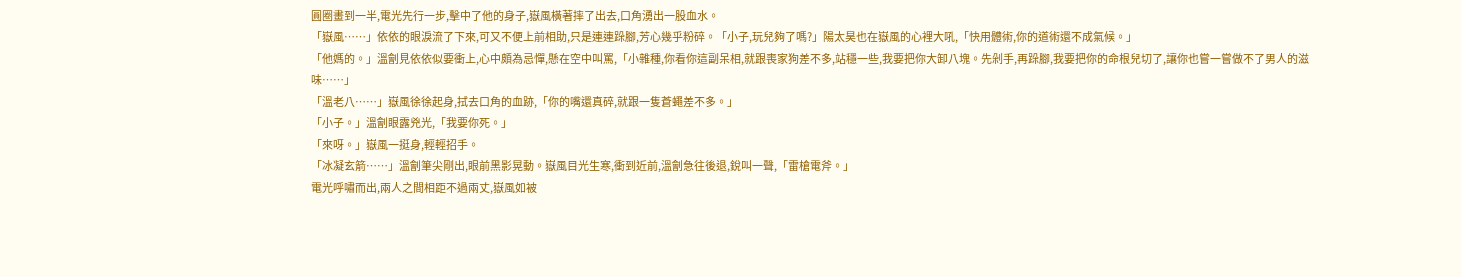圓圈畫到一半,電光先行一步,擊中了他的身子,嶽風橫著摔了出去,口角湧出一股血水。
「嶽風……」依依的眼淚流了下來,可又不便上前相助,只是連連跺腳,芳心幾乎粉碎。「小子,玩兒夠了嗎?」陽太昊也在嶽風的心裡大吼,「快用體術,你的道術還不成氣候。」
「他媽的。」溫劊見依依似要衝上,心中頗為忌憚,懸在空中叫罵,「小雜種,你看你這副呆相,就跟喪家狗差不多,站穩一些,我要把你大卸八塊。先剁手,再跺腳,我要把你的命根兒切了,讓你也嘗一嘗做不了男人的滋味……」
「溫老八……」嶽風徐徐起身,拭去口角的血跡,「你的嘴還真碎,就跟一隻蒼蠅差不多。」
「小子。」溫劊眼露兇光,「我要你死。」
「來呀。」嶽風一挺身,輕輕招手。
「冰凝玄箭……」溫劊筆尖剛出,眼前黑影晃動。嶽風目光生寒,衝到近前,溫劊急往後退,銳叫一聲,「雷槍電斧。」
電光呼嘯而出,兩人之間相距不過兩丈,嶽風如被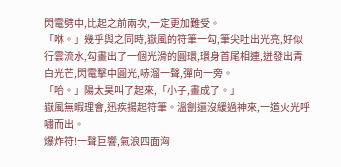閃電劈中,比起之前兩次,一定更加難受。
「咻。」幾乎與之同時,嶽風的符筆一勾,筆尖吐出光亮,好似行雲流水,勾畫出了一個光滑的圓環,環身首尾相連,迸發出青白光芒,閃電擊中圓光,哧溜一聲,彈向一旁。
「哈。」陽太昊叫了起來,「小子,畫成了。」
嶽風無暇理會,迅疾揚起符筆。溫劊還沒緩過神來,一道火光呼嘯而出。
爆炸符!一聲巨響,氣浪四面洶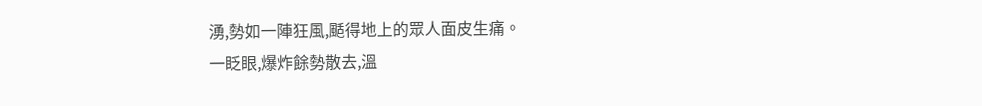湧,勢如一陣狂風,颳得地上的眾人面皮生痛。
一眨眼,爆炸餘勢散去,溫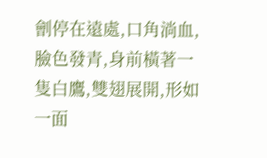劊停在遠處,口角淌血,臉色發青,身前橫著一隻白鷹,雙翅展開,形如一面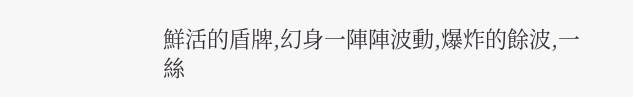鮮活的盾牌,幻身一陣陣波動,爆炸的餘波,一絲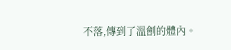不落,傳到了溫劊的體內。